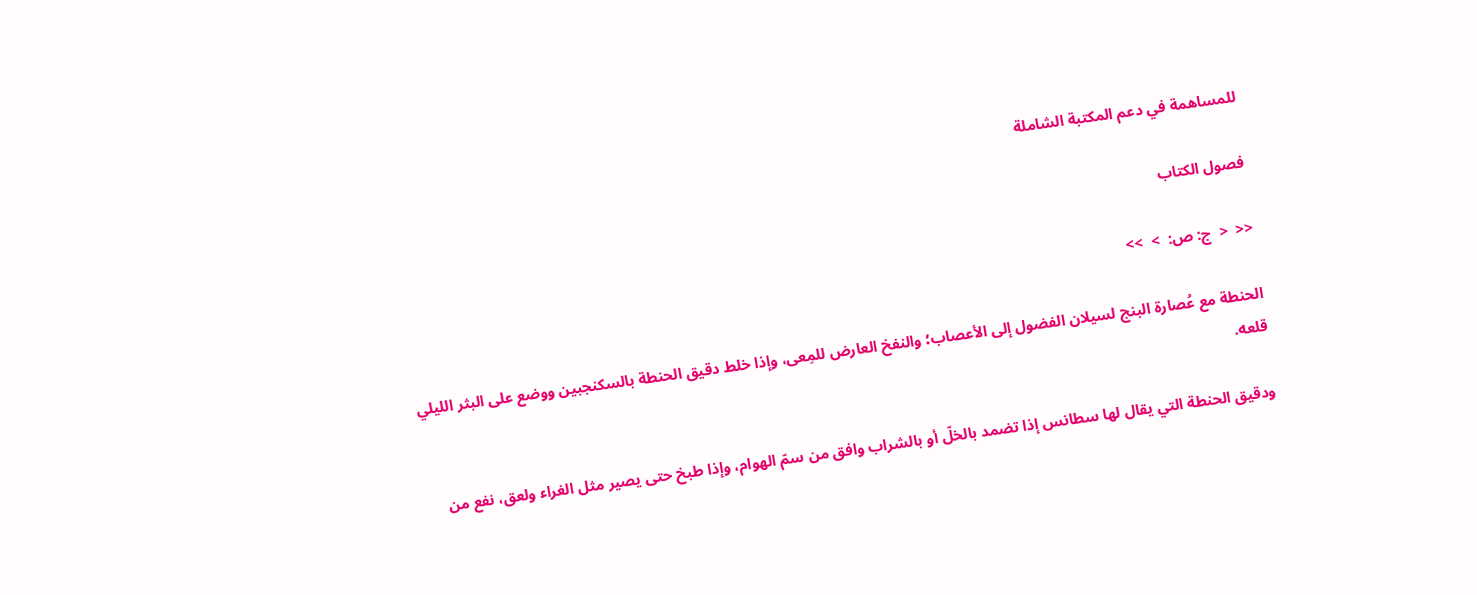للمساهمة في دعم المكتبة الشاملة

فصول الكتاب

<<  <  ج: ص:  >  >>

الحنطة مع عُصارة البنج لسيلان الفضول إلى الأعصاب؛ والنفخ العارض للمِعى، وإذا خلط دقيق الحنطة بالسكنجبين ووضع على البثر الليلي قلعه.

ودقيق الحنطة التي يقال لها سطانس إذا تضمد بالخلّ أو بالشراب وافق من سمّ الهوام، وإذا طبخ حتى يصير مثل الغراء ولعق، نفع من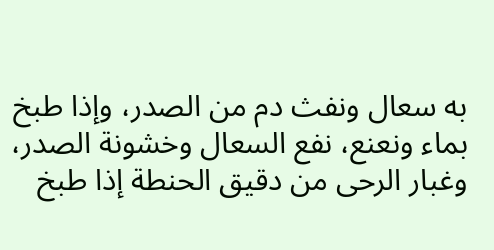به سعال ونفث دم من الصدر، وإذا طبخ بماء ونعنع، نفع السعال وخشونة الصدر، وغبار الرحى من دقيق الحنطة إذا طبخ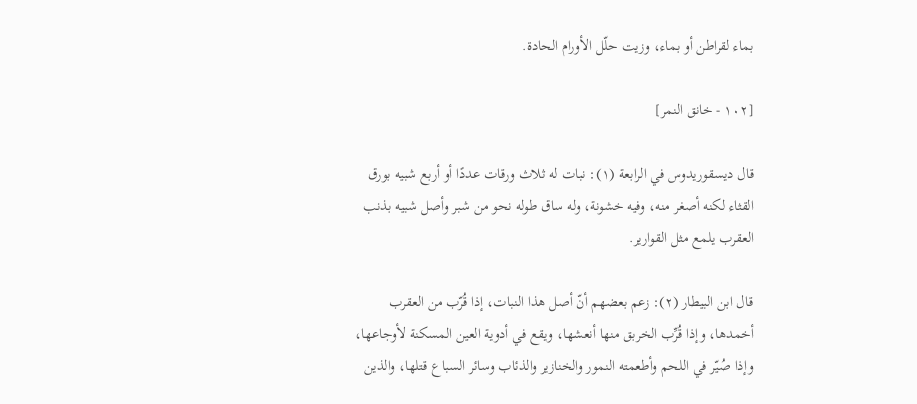بماء لقراطن أو بماء، وزيت حلّل الأورام الحادة.

[١٠٢ - خانق النمر]

قال ديسقوريدوس في الرابعة (١): نبات له ثلاث ورقات عددًا أو أربع شبيه بورق القثاء لكنه أصغر منه، وفيه خشونة، وله ساق طوله نحو من شبر وأصل شبيه بذنب العقرب يلمع مثل القوارير.

قال ابن البيطار (٢): زعم بعضهم أنّ أصل هذا النبات، إذا قُرّب من العقرب أخمدها، وإذا قُرِّب الخربق منها أنعشها، ويقع في أدوية العين المسكنة لأوجاعها، وإذا صُيّر في اللحم وأطعمته النمور والخنازير والذئاب وسائر السباع قتلها، والذين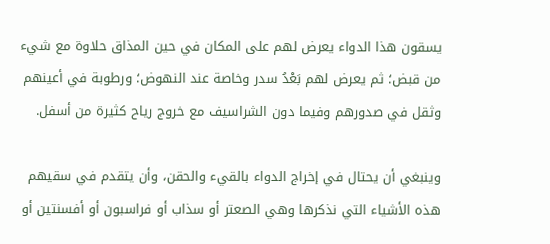يسقون هذا الدواء يعرض لهم على المكان في حين المذاق حلاوة مع شيء من قبض؛ ثم يعرض لهم بَعْدُ سدر وخاصة عند النهوض؛ ورطوبة في أعينهم وثقل في صدورهم وفيما دون الشراسيف مع خروج رياح كثيرة من أسفل.

وينبغي أن يحتال في إخراج الدواء بالقيء والحقن، وأن يتقدم في سقيهم هذه الأشياء التي نذكرها وهي الصعتر أو سذاب أو فراسبون أو أفسنتين أو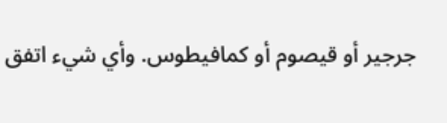جرجير أو قيصوم أو كمافيطوس. وأي شيء اتفق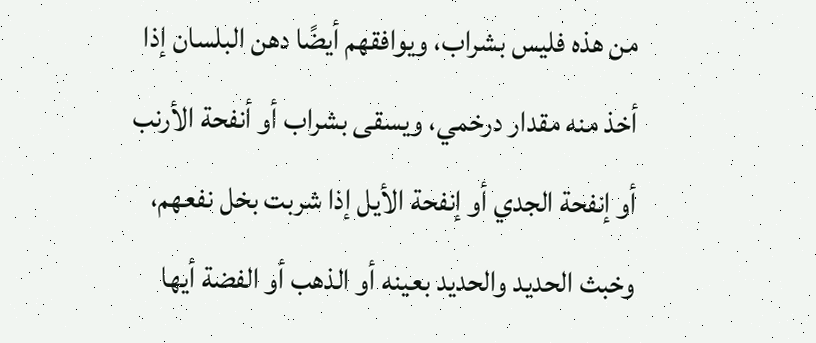من هذه فليس بشراب، ويوافقهم أيضًا دهن البلسان إذا أخذ منه مقدار درخمي، ويسقى بشراب أو أنفحة الأرنب أو إنفحة الجدي أو إنفحة الأيل إذا شربت بخل نفعهم، وخبث الحديد والحديد بعينه أو الذهب أو الفضة أيها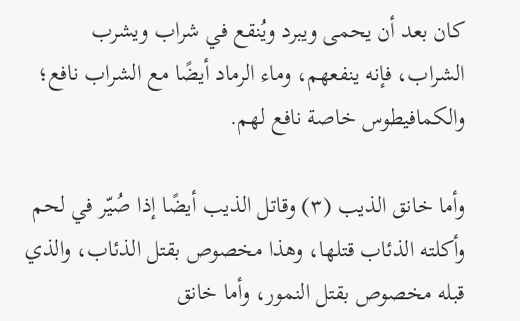كان بعد أن يحمى ويبرد ويُنقع في شراب ويشرب الشراب، فإنه ينفعهم، وماء الرماد أيضًا مع الشراب نافع؛ والكمافيطوس خاصة نافع لهم.

وأما خانق الذيب (٣) وقاتل الذيب أيضًا إذا صُيّر في لحم وأكلته الذئاب قتلها، وهذا مخصوص بقتل الذئاب، والذي قبله مخصوص بقتل النمور، وأما خانق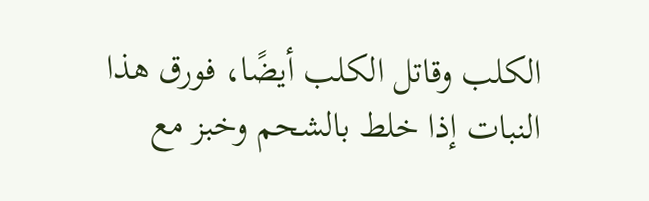الكلب وقاتل الكلب أيضًا، فورق هذا النبات إذا خلط بالشحم وخبز مع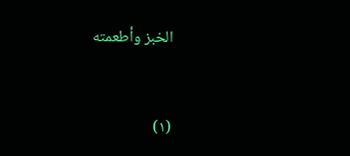الخبز وأطعمته


(١)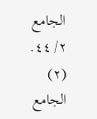الجامع ٢/ ٤٤.
(٢) الجامع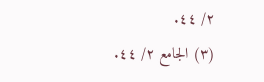٢/ ٤٤.
(٣) الجامع ٢/ ٤٤.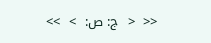<<  <  ج: ص:  >  >>